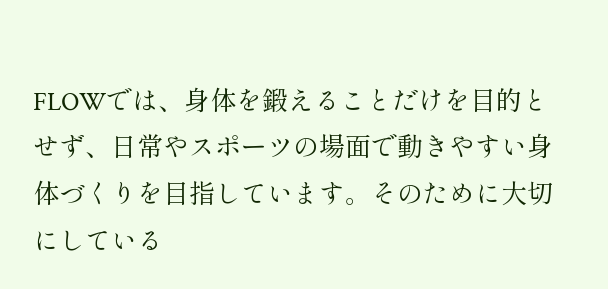FLOWでは、身体を鍛えることだけを目的とせず、日常やスポーツの場面で動きやすい身体づくりを目指しています。そのために大切にしている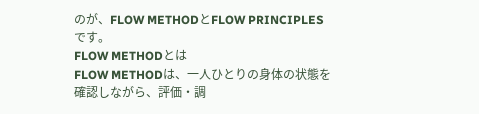のが、FLOW METHODとFLOW PRINCIPLESです。
FLOW METHODとは
FLOW METHODは、一人ひとりの身体の状態を確認しながら、評価・調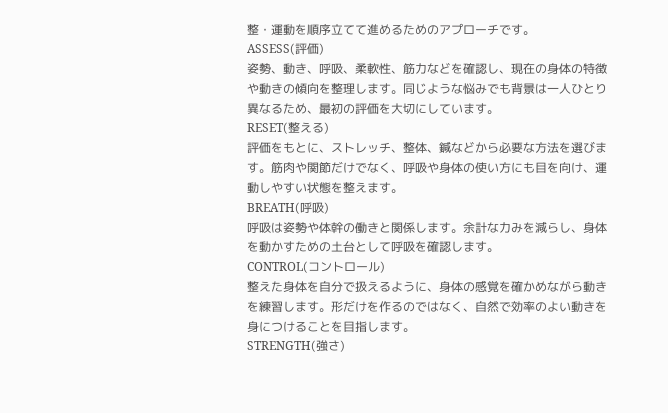整・運動を順序立てて進めるためのアプローチです。
ASSESS(評価)
姿勢、動き、呼吸、柔軟性、筋力などを確認し、現在の身体の特徴や動きの傾向を整理します。同じような悩みでも背景は一人ひとり異なるため、最初の評価を大切にしています。
RESET(整える)
評価をもとに、ストレッチ、整体、鍼などから必要な方法を選びます。筋肉や関節だけでなく、呼吸や身体の使い方にも目を向け、運動しやすい状態を整えます。
BREATH(呼吸)
呼吸は姿勢や体幹の働きと関係します。余計な力みを減らし、身体を動かすための土台として呼吸を確認します。
CONTROL(コントロール)
整えた身体を自分で扱えるように、身体の感覚を確かめながら動きを練習します。形だけを作るのではなく、自然で効率のよい動きを身につけることを目指します。
STRENGTH(強さ)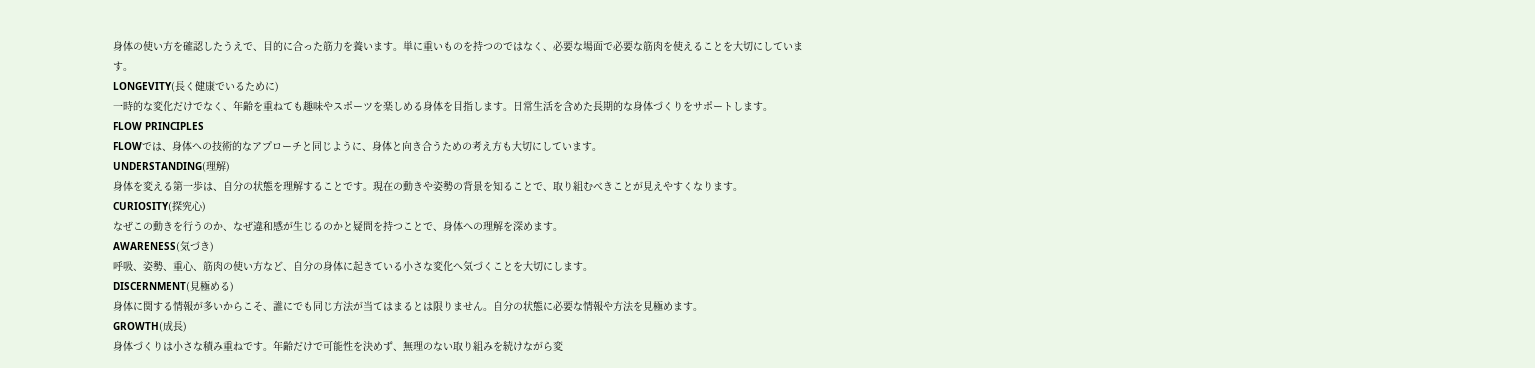身体の使い方を確認したうえで、目的に合った筋力を養います。単に重いものを持つのではなく、必要な場面で必要な筋肉を使えることを大切にしています。
LONGEVITY(長く健康でいるために)
一時的な変化だけでなく、年齢を重ねても趣味やスポーツを楽しめる身体を目指します。日常生活を含めた長期的な身体づくりをサポートします。
FLOW PRINCIPLES
FLOWでは、身体への技術的なアプローチと同じように、身体と向き合うための考え方も大切にしています。
UNDERSTANDING(理解)
身体を変える第一歩は、自分の状態を理解することです。現在の動きや姿勢の背景を知ることで、取り組むべきことが見えやすくなります。
CURIOSITY(探究心)
なぜこの動きを行うのか、なぜ違和感が生じるのかと疑問を持つことで、身体への理解を深めます。
AWARENESS(気づき)
呼吸、姿勢、重心、筋肉の使い方など、自分の身体に起きている小さな変化へ気づくことを大切にします。
DISCERNMENT(見極める)
身体に関する情報が多いからこそ、誰にでも同じ方法が当てはまるとは限りません。自分の状態に必要な情報や方法を見極めます。
GROWTH(成長)
身体づくりは小さな積み重ねです。年齢だけで可能性を決めず、無理のない取り組みを続けながら変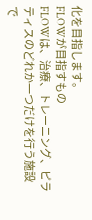化を目指します。
FLOWが目指すもの
FLOWは、治療、トレーニング、ピラティスのどれか一つだけを行う施設で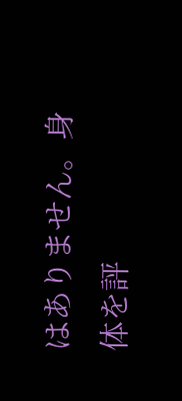はありません。身体を評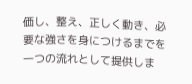価し、整え、正しく動き、必要な強さを身につけるまでを一つの流れとして提供しま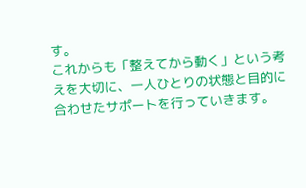す。
これからも「整えてから動く」という考えを大切に、一人ひとりの状態と目的に合わせたサポートを行っていきます。